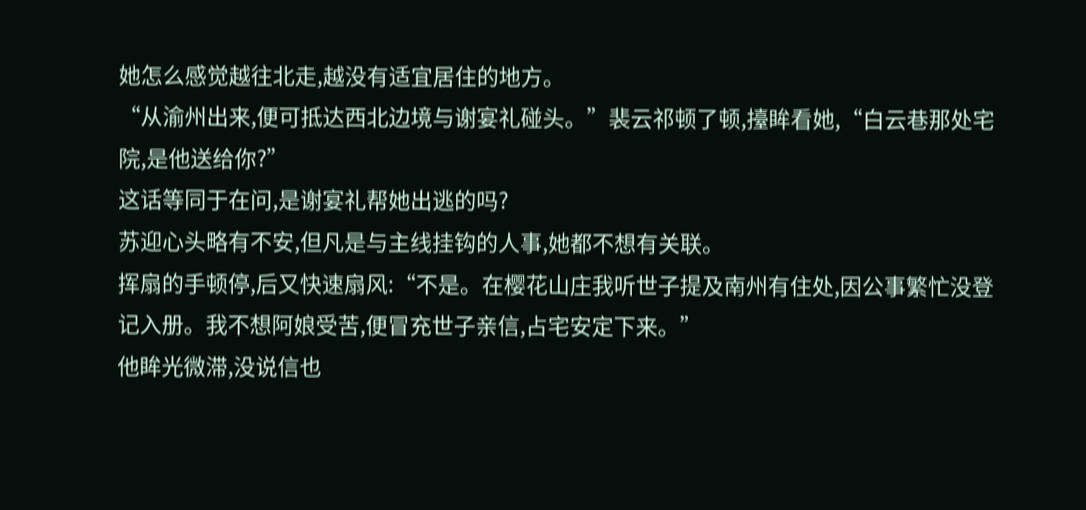她怎么感觉越往北走,越没有适宜居住的地方。
“从渝州出来,便可抵达西北边境与谢宴礼碰头。”裴云祁顿了顿,擡眸看她,“白云巷那处宅院,是他送给你?”
这话等同于在问,是谢宴礼帮她出逃的吗?
苏迎心头略有不安,但凡是与主线挂钩的人事,她都不想有关联。
挥扇的手顿停,后又快速扇风:“不是。在樱花山庄我听世子提及南州有住处,因公事繁忙没登记入册。我不想阿娘受苦,便冒充世子亲信,占宅安定下来。”
他眸光微滞,没说信也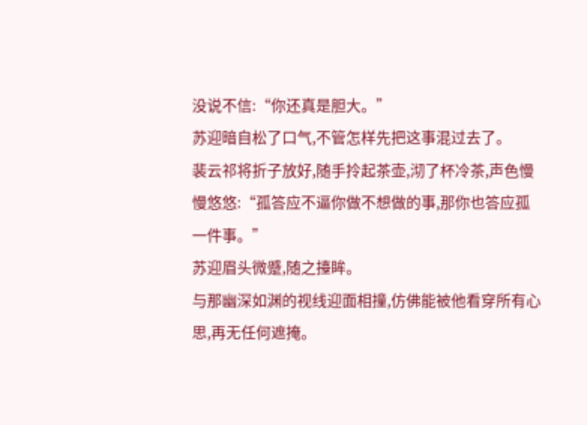没说不信:“你还真是胆大。”
苏迎暗自松了口气,不管怎样先把这事混过去了。
裴云祁将折子放好,随手拎起茶壶,沏了杯冷茶,声色慢慢悠悠:“孤答应不逼你做不想做的事,那你也答应孤一件事。”
苏迎眉头微蹙,随之擡眸。
与那幽深如渊的视线迎面相撞,仿佛能被他看穿所有心思,再无任何遮掩。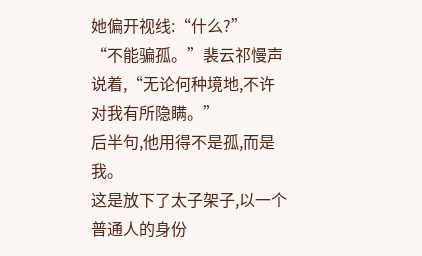她偏开视线:“什么?”
“不能骗孤。”裴云祁慢声说着,“无论何种境地,不许对我有所隐瞒。”
后半句,他用得不是孤,而是我。
这是放下了太子架子,以一个普通人的身份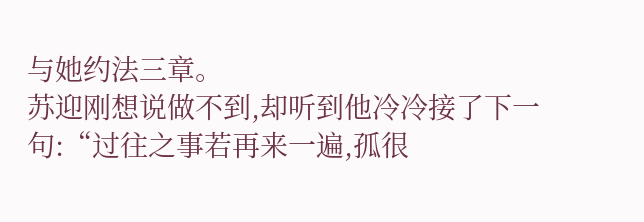与她约法三章。
苏迎刚想说做不到,却听到他冷冷接了下一句:“过往之事若再来一遍,孤很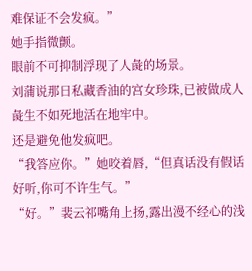难保证不会发疯。”
她手指微颤。
眼前不可抑制浮现了人彘的场景。
刘蒲说那日私藏香油的宫女珍珠,已被做成人彘生不如死地活在地牢中。
还是避免他发疯吧。
“我答应你。”她咬着唇,“但真话没有假话好听,你可不许生气。”
“好。”裴云祁嘴角上扬,露出漫不经心的浅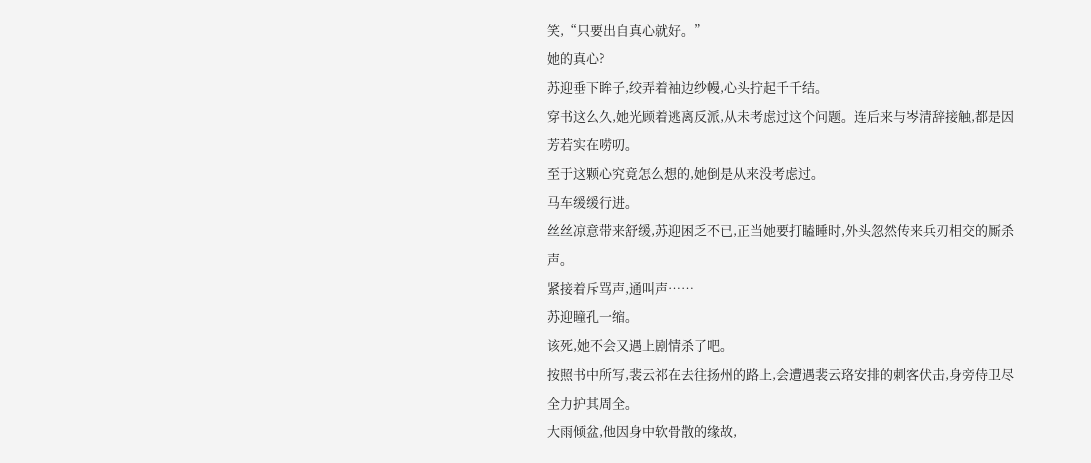笑,“只要出自真心就好。”
她的真心?
苏迎垂下眸子,绞弄着袖边纱幔,心头拧起千千结。
穿书这么久,她光顾着逃离反派,从未考虑过这个问题。连后来与岑清辞接触,都是因芳若实在唠叨。
至于这颗心究竟怎么想的,她倒是从来没考虑过。
马车缓缓行进。
丝丝凉意带来舒缓,苏迎困乏不已,正当她要打瞌睡时,外头忽然传来兵刃相交的厮杀声。
紧接着斥骂声,通叫声……
苏迎瞳孔一缩。
该死,她不会又遇上剧情杀了吧。
按照书中所写,裴云祁在去往扬州的路上,会遭遇裴云珞安排的刺客伏击,身旁侍卫尽全力护其周全。
大雨倾盆,他因身中软骨散的缘故,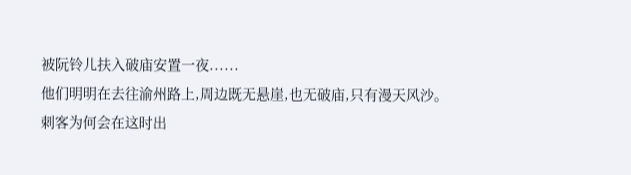被阮铃儿扶入破庙安置一夜......
他们明明在去往渝州路上,周边既无悬崖,也无破庙,只有漫天风沙。
刺客为何会在这时出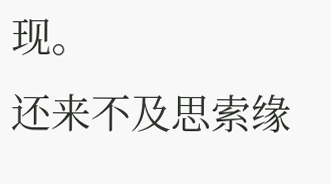现。
还来不及思索缘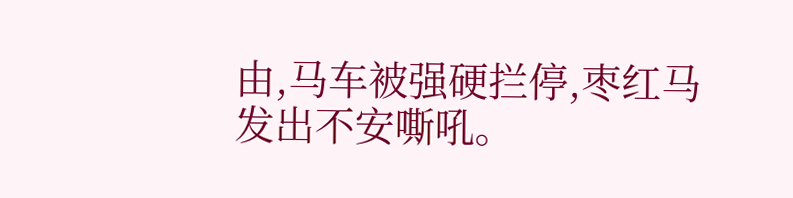由,马车被强硬拦停,枣红马发出不安嘶吼。